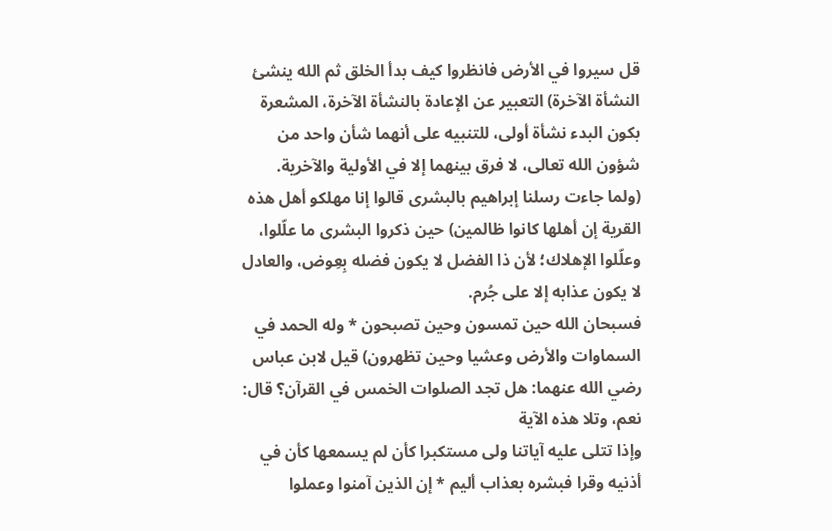قل سيروا في الأرض فانظروا كيف بدأ الخلق ثم الله ينشئ النشأة الآخرة) التعبير عن الإعادة بالنشأة الآخرة، المشعرة بكون البدء نشأة أولى، للتنبيه على أنهما شأن واحد من شؤون الله تعالى، لا فرق بينهما إلا في الأولية والآخرية.
(ولما جاءت رسلنا إبراهيم بالبشرى قالوا إنا مهلكو أهل هذه القرية إن أهلها كانوا ظالمين) حين ذكروا البشرى ما علّلوا، وعلّلوا الإهلاك؛ لأن ذا الفضل لا يكون فضله بِعِوض، والعادل لا يكون عذابه إلا على جُرم.
فسبحان الله حين تمسون وحين تصبحون * وله الحمد في السماوات والأرض وعشيا وحين تظهرون) قيل لابن عباس رضي الله عنهما: هل تجد الصلوات الخمس في القرآن؟ قال: نعم، وتلا هذه الآية
وإذا تتلى عليه آياتنا ولى مستكبرا كأن لم يسمعها كأن في أذنيه وقرا فبشره بعذاب أليم * إن الذين آمنوا وعملوا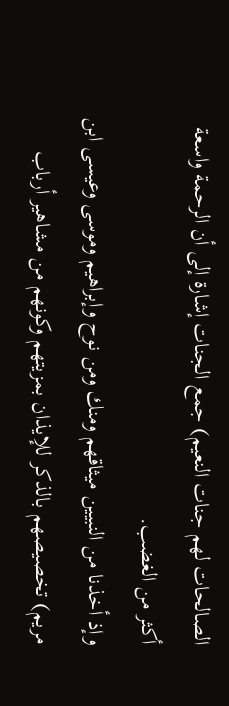الصالحات لهم جنات النعيم) جمع الجنات إشارة إلى أن الرحمة واسعة أكثر من الغضب.
وإذ أخذنا من النبيين ميثاقهم ومنك ومن نوح وإبراهيم وموسى وعيسى ابن مريم) تخصيصهم بالذكر للإيذان بمزيتهم وكونهم من مشاهير أرباب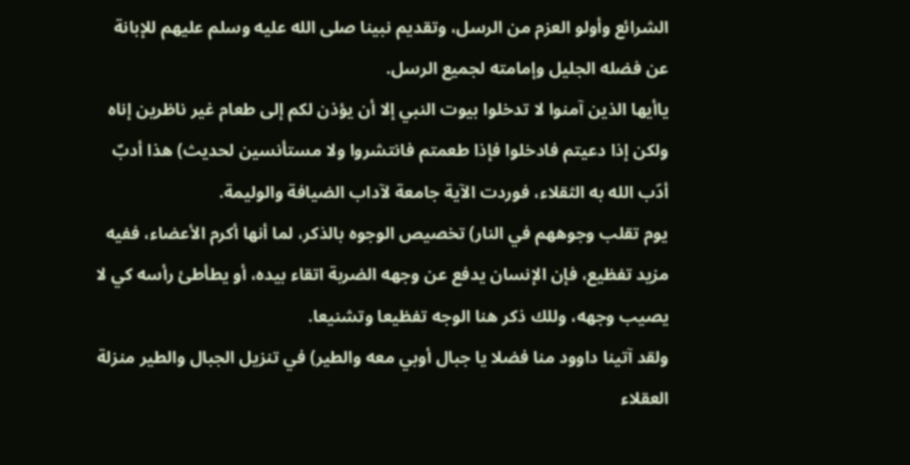الشرائع وأولو العزم من الرسل، وتقديم نبينا صلى الله عليه وسلم عليهم للإبانة عن فضله الجليل وإمامته لجميع الرسل.
ياأيها الذين آمنوا لا تدخلوا بيوت النبي إلا أن يؤذن لكم إلى طعام غير ناظرين إناه ولكن إذا دعيتم فادخلوا فإذا طعمتم فانتشروا ولا مستأنسين لحديث) هذا أدبٌ أدّب الله به الثقلاء، فوردت الآية جامعة لآداب الضيافة والوليمة.
يوم تقلب وجوههم في النار) تخصيص الوجوه بالذكر، لما أنها أكرم الأعضاء، ففيه مزيد تفظيع، فإن الإنسان يدفع عن وجهه الضربة اتقاء بيده، أو يطأطئ رأسه كي لا يصيب وجهه، وللك ذكر هنا الوجه تفظيعا وتشنيعا.
ولقد آتينا داوود منا فضلا يا جبال أوبي معه والطير) في تنزيل الجبال والطير منزلة العقلاء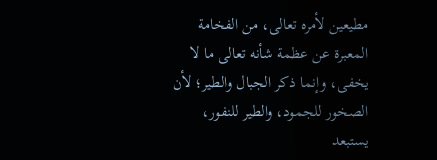مطيعين لأمره تعالى، من الفخامة المعبرة عن عظمة شأنه تعالى ما لا يخفى، وإنما ذكر الجبال والطير؛ لأن الصخور للجمود، والطير للنفور، يستبعد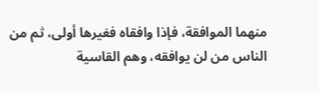منهما الموافقة، فإذا وافقاه فغيرها أولى، ثم من الناس من لن يوافقه، وهم القاسية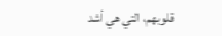قلوبهم، التي هي أشد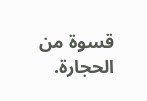قسوة من الحجارة.